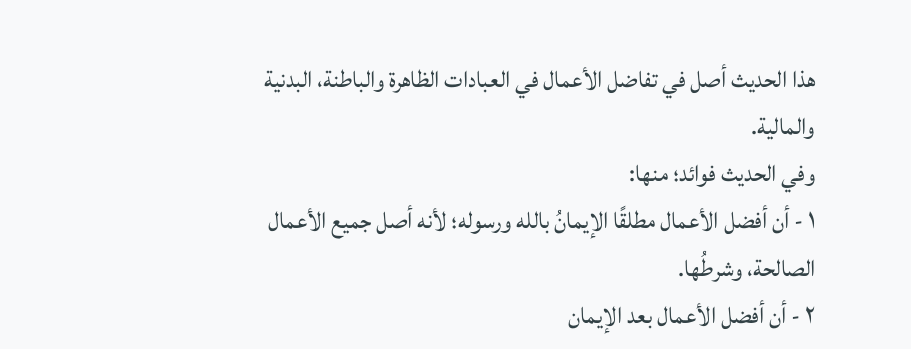هذا الحديث أصل في تفاضل الأعمال في العبادات الظاهرة والباطنة، البدنية والمالية.
وفي الحديث فوائد؛ منها:
١ - أن أفضل الأعمال مطلقًا الإيمانُ بالله ورسوله؛ لأنه أصل جميع الأعمال الصالحة، وشرطُها.
٢ - أن أفضل الأعمال بعد الإيمان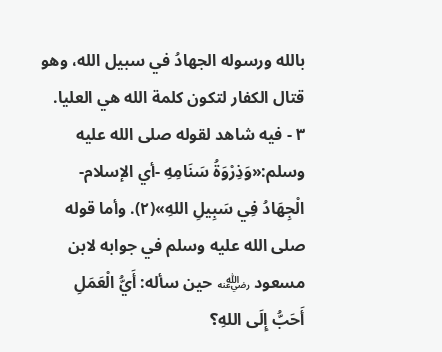بالله ورسوله الجهادُ في سبيل الله، وهو قتال الكفار لتكون كلمة الله هي العليا.
٣ - فيه شاهد لقوله صلى الله عليه وسلم:«وَذِرْوَةُ سَنَامِهِ -أي الإسلام- الْجِهَادُ فِي سَبِيلِ اللهِ»(٢). وأما قوله صلى الله عليه وسلم في جوابه لابن مسعود ﵁ حين سأله: أَيُّ الْعَمَلِ أَحَبُّ إِلَى اللهِ؟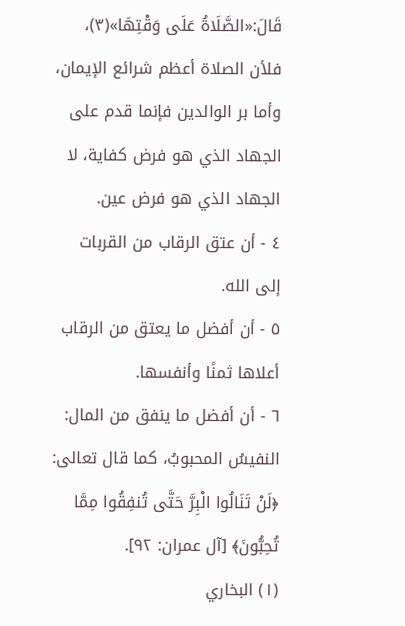قَالَ:«الصَّلَاةُ عَلَى وَقْتِهَا»(٣)، فلأن الصلاة أعظم شرائع الإيمان، وأما بر الوالدين فإنما قدم على الجهاد الذي هو فرض كفاية، لا الجهاد الذي هو فرض عين.
٤ - أن عتق الرقاب من القربات إلى الله.
٥ - أن أفضل ما يعتق من الرقاب أعلاها ثمنًا وأنفسها.
٦ - أن أفضل ما ينفق من المال: النفيسُ المحبوبُ، كما قال تعالى: ﴿لَنْ تَنَالُوا الْبِرَّ حَتَّى تُنفِقُوا مِمَّا تُحِبُّونَ﴾ [آل عمران: ٩٢].
(١) البخاري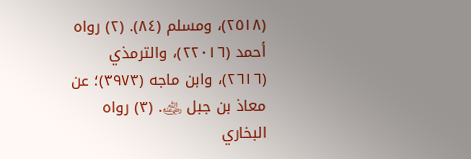(٢٥١٨)، ومسلم (٨٤). (٢) رواه أحمد (٢٢٠١٦)، والترمذي (٢٦١٦)، وابن ماجه (٣٩٧٣)؛ عن معاذ بن جبل ﵁. (٣) رواه البخاري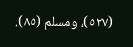(٥٢٧)، ومسلم (٨٥).